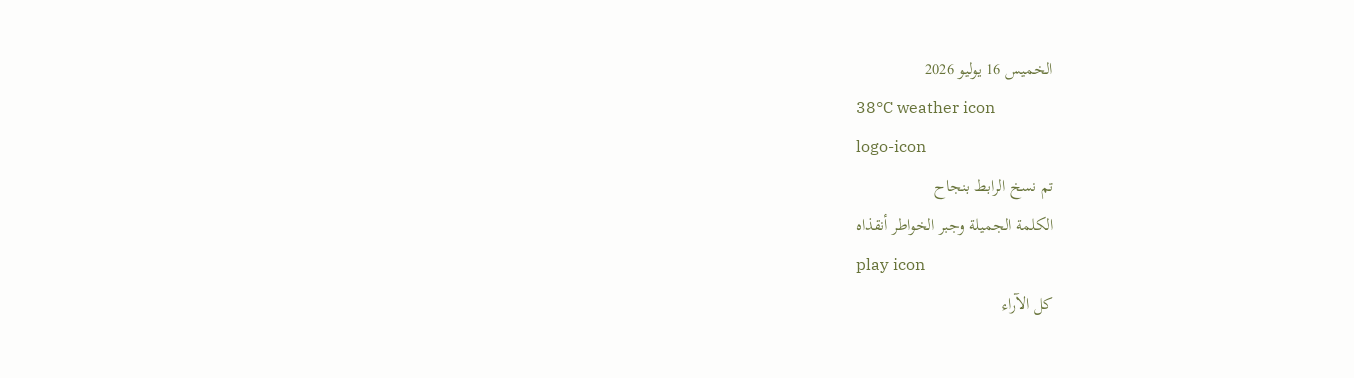الخميس 16 يوليو 2026
38°C weather icon
logo-icon
تم نسخ الرابط بنجاح
الكلمة الجميلة وجبر الخواطر أنقذاه
play icon
كل الآراء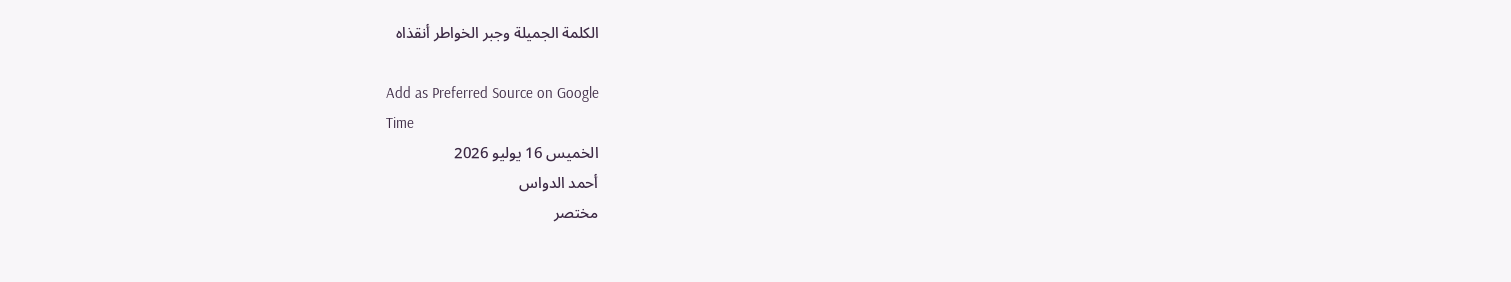الكلمة الجميلة وجبر الخواطر أنقذاه

Add as Preferred Source on Google
Time
الخميس 16 يوليو 2026
أحمد الدواس
مختصر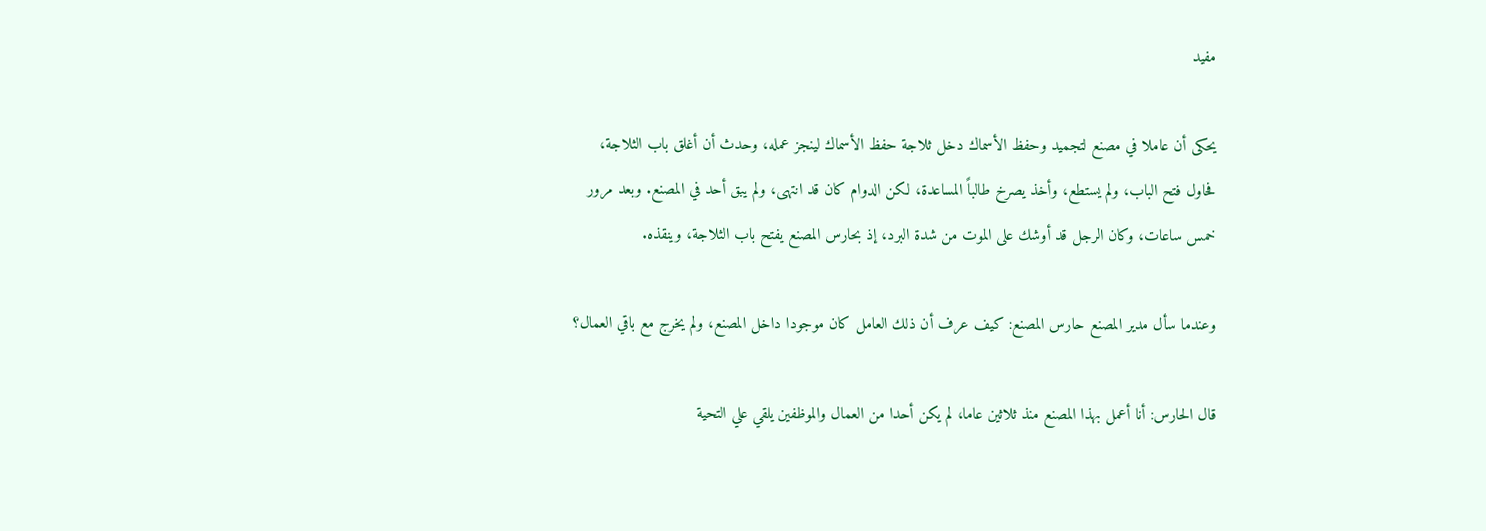مفيد

يحكى أن عاملا في مصنع لتجميد وحفظ الأسماك دخل ثلاجة حفظ الأسماك لينجز عمله، وحدث أن أغلق باب الثلاجة، فحاول فتح الباب، ولم يستطع، وأخذ يصرخ طالباً المساعدة، لكن الدوام كان قد انتهى، ولم يبق أحد في المصنع. وبعد مرور خمس ساعات، وكان الرجل قد أوشك على الموت من شدة البرد، إذ بحارس المصنع يفتح باب الثلاجة، وينقذه.

وعندما سأل مدير المصنع حارس المصنع: كيف عرف أن ذلك العامل كان موجودا داخل المصنع، ولم يخرج مع باقي العمال؟

قال الحارس: أنا أعمل بهذا المصنع منذ ثلاثين عاما، لم يكن أحدا من العمال والموظفين يلقي علي التحية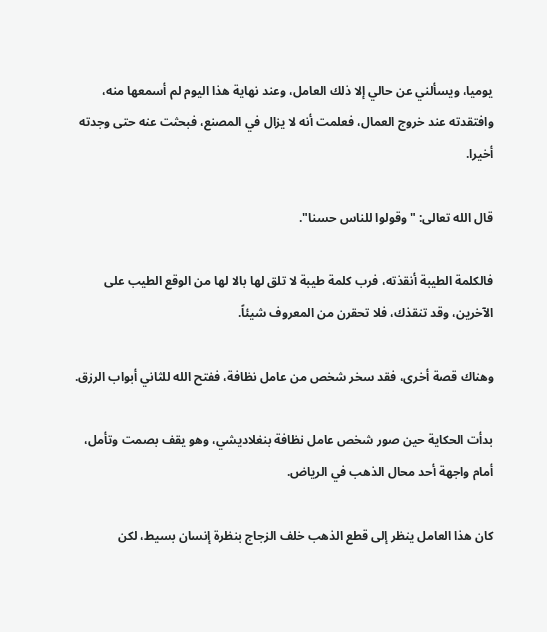يوميا، ويسألني عن حالي إلا ذلك العامل، وعند نهاية هذا اليوم لم أسمعها منه، وافتقدته عند خروج العمال، فعلمت أنه لا يزال في المصنع، فبحثت عنه حتى وجدته أخيرا.

قال الله تعالى: "وقولوا للناس حسنا".

فالكلمة الطيبة أنقذته، فرب كلمة طيبة لا تلق لها بالا لها من الوقع الطيب على الآخرين، وقد تنقذك، فلا تحقرن من المعروف شيئاً.

وهناك قصة أخرى، فقد سخر شخص من عامل نظافة، ففتح الله للثاني أبواب الرزق.

بدأت الحكاية حين صور شخص عامل نظافة بنغلاديشي، وهو يقف بصمت وتأمل، أمام واجهة أحد محال الذهب في الرياض.

كان هذا العامل ينظر إلى قطع الذهب خلف الزجاج بنظرة إنسان بسيط، لكن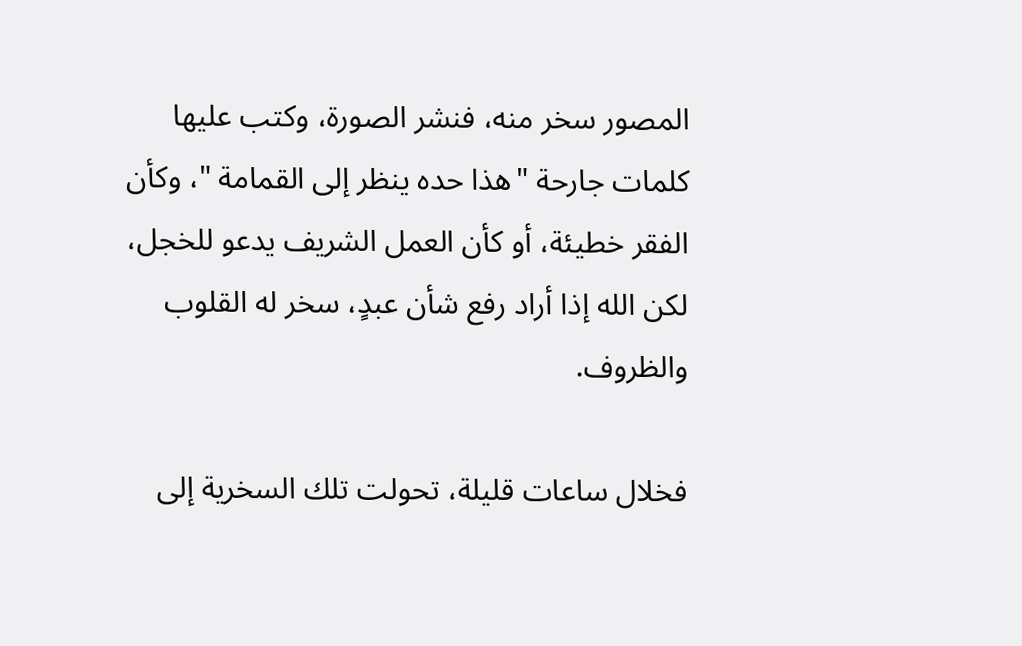المصور سخر منه، فنشر الصورة، وكتب عليها كلمات جارحة "هذا حده ينظر إلى القمامة "، وكأن الفقر خطيئة، أو كأن العمل الشريف يدعو للخجل، لكن الله إذا أراد رفع شأن عبدٍ، سخر له القلوب والظروف.

فخلال ساعات قليلة، تحولت تلك السخرية إلى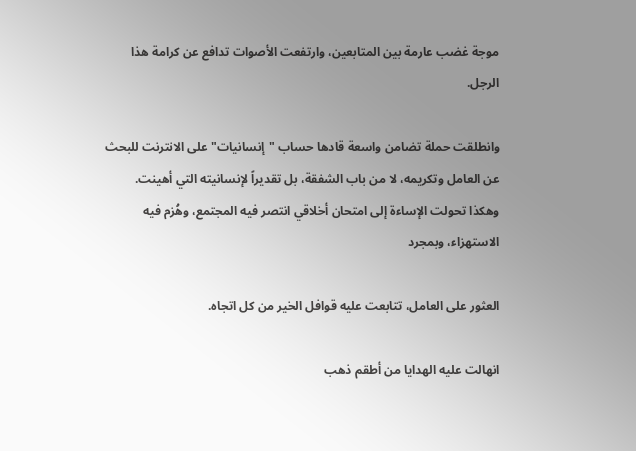موجة غضب عارمة بين المتابعين، وارتفعت الأصوات تدافع عن كرامة هذا الرجل.

وانطلقت حملة تضامن واسعة قادها حساب "إنسانيات" على الانترنت للبحث عن العامل وتكريمه، لا من باب الشفقة، بل تقديراً لإنسانيته التي أهينت. وهكذا تحولت الإساءة إلى امتحان أخلاقي انتصر فيه المجتمع، وهُزم فيه الاستهزاء، وبمجرد

العثور على العامل، تتابعت عليه قوافل الخير من كل اتجاه.

انهالت عليه الهدايا من أطقم ذهب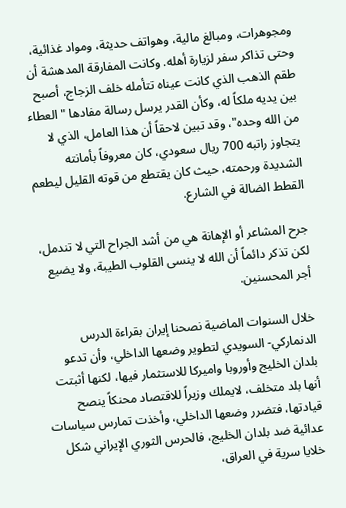ومجوهرات، ومبالغ مالية، وهواتف حديثة، ومواد غذائية، وحتى تذاكر سفر لزيارة أهله. وكانت المفارقة المدهشة أن طقم الذهب الذي كانت عيناه تتأمله خلف الزجاج، أصبح بين يديه ملكاً له، وكأن القدر يرسل رسالة مفادها "العطاء من الله وحده"، وقد تبين لاحقاً أن هذا العامل، الذي لا يتجاوز راتبه 700 ريال سعودي، كان معروفاً بأمانته الشديدة ورحمته، حيث كان يقتطع من قوته القليل ليطعم القطط الضالة في الشارع.

جرح المشاعر أو الإهانة هي من أشد الجراح التي لا تندمل، لكن تذكر دائماً أن الله لا ينسى القلوب الطيبة، ولا يضيع أجر المحسنين.

خلال السنوات الماضية نصحنا إيران بقراءة الدرس الدنماركي- السويدي لتطوير وضعها الداخلي، وأن تدعو بلدان الخليج وأوروبا واميركا للاستثمار فيها، لكنها أثبتت أنها بلد متخلف، لايملك وزيراً للاقتصاد محنكاً ينصح قيادتها، فتضرر وضعها الداخلي، وأخذت تمارس سياسات عدائية ضد بلدان الخليج، فالحرس الثوري الإيراني شكل خلايا سرية في العراق،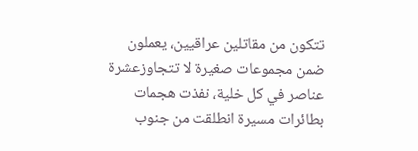تتكون من مقاتلين عراقيين، يعملون ضمن مجموعات صغيرة لا تتجاوزعشرة عناصر في كل خلية، نفذت هجمات بطائرات مسيرة انطلقت من جنوب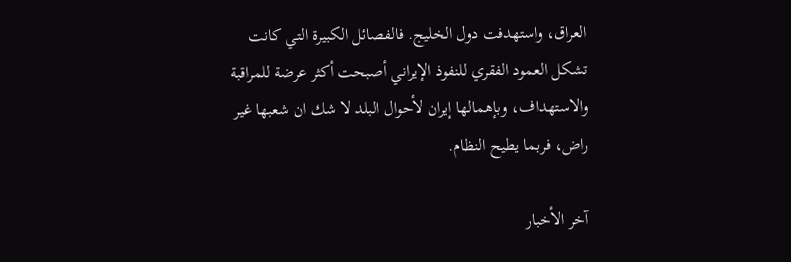العراق، واستهدفت دول الخليج. فالفصائل الكبيرة التي كانت تشكل العمود الفقري للنفوذ الإيراني أصبحت أكثر عرضة للمراقبة والاستهداف، وبإهمالها إيران لأحوال البلد لا شك ان شعبها غير راض، فربما يطيح النظام.

آخر الأخبار